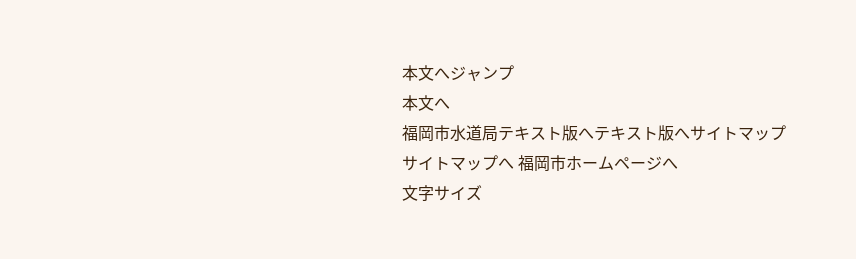本文へジャンプ
本文へ
福岡市水道局テキスト版へテキスト版へサイトマップサイトマップへ 福岡市ホームページへ
文字サイズ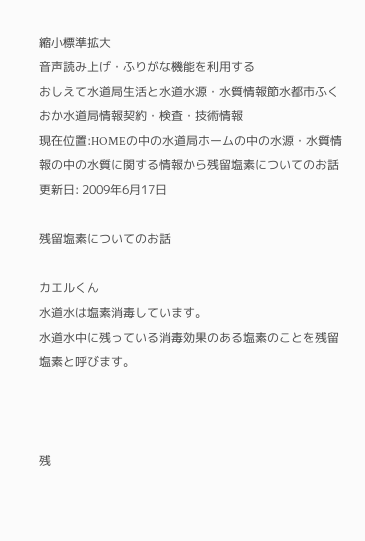縮小標準拡大
音声読み上げ・ふりがな機能を利用する
おしえて水道局生活と水道水源・水質情報節水都市ふくおか水道局情報契約・検査・技術情報
現在位置:HOMEの中の水道局ホームの中の水源・水質情報の中の水質に関する情報から残留塩素についてのお話
更新日: 2009年6月17日

残留塩素についてのお話

カエルくん
水道水は塩素消毒しています。
水道水中に残っている消毒効果のある塩素のことを残留塩素と呼びます。



残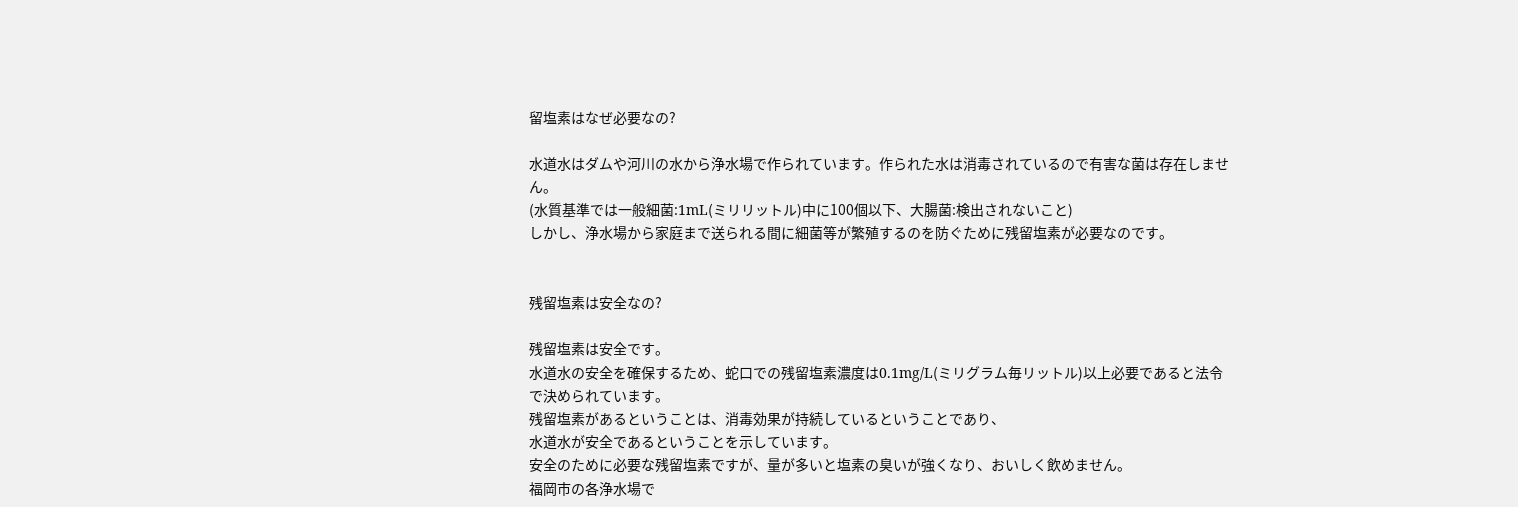留塩素はなぜ必要なの?

水道水はダムや河川の水から浄水場で作られています。作られた水は消毒されているので有害な菌は存在しません。
(水質基準では一般細菌:1mL(ミリリットル)中に100個以下、大腸菌:検出されないこと)
しかし、浄水場から家庭まで送られる間に細菌等が繁殖するのを防ぐために残留塩素が必要なのです。


残留塩素は安全なの?

残留塩素は安全です。
水道水の安全を確保するため、蛇口での残留塩素濃度は0.1mg/L(ミリグラム毎リットル)以上必要であると法令で決められています。
残留塩素があるということは、消毒効果が持続しているということであり、
水道水が安全であるということを示しています。
安全のために必要な残留塩素ですが、量が多いと塩素の臭いが強くなり、おいしく飲めません。
福岡市の各浄水場で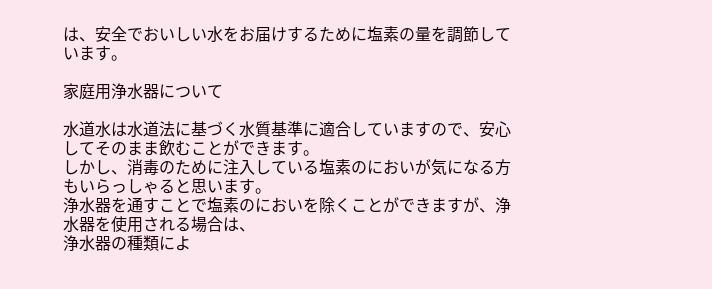は、安全でおいしい水をお届けするために塩素の量を調節しています。

家庭用浄水器について

水道水は水道法に基づく水質基準に適合していますので、安心してそのまま飲むことができます。
しかし、消毒のために注入している塩素のにおいが気になる方もいらっしゃると思います。
浄水器を通すことで塩素のにおいを除くことができますが、浄水器を使用される場合は、
浄水器の種類によ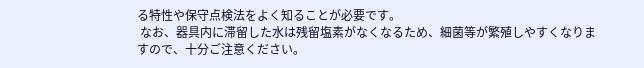る特性や保守点検法をよく知ることが必要です。
 なお、器具内に滞留した水は残留塩素がなくなるため、細菌等が繁殖しやすくなりますので、十分ご注意ください。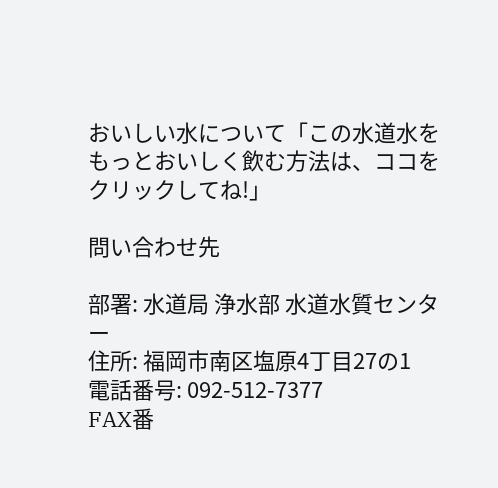おいしい水について「この水道水をもっとおいしく飲む方法は、ココをクリックしてね!」

問い合わせ先

部署: 水道局 浄水部 水道水質センター
住所: 福岡市南区塩原4丁目27の1
電話番号: 092-512-7377
FAX番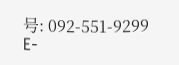号: 092-551-9299
E-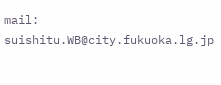mail: suishitu.WB@city.fukuoka.lg.jp